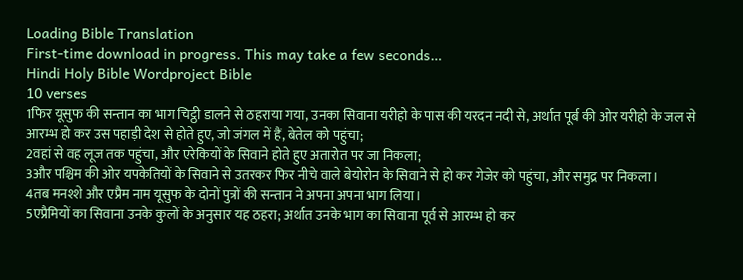Loading Bible Translation
First-time download in progress. This may take a few seconds…
Hindi Holy Bible Wordproject Bible
10 verses
1फिर यूसुफ की सन्तान का भाग चिट्ठी डालने से ठहराया गया, उनका सिवाना यरीहो के पास की यरदन नदी से, अर्थात पूर्ब की ओर यरीहो के जल से आरम्भ हो कर उस पहाड़ी देश से होते हुए, जो जंगल में हैं, बेतेल को पहुंचा;
2वहां से वह लूज तक पहुंचा, और एरेकियों के सिवाने होते हुए अतारोत पर जा निकला;
3और पश्चिम की ओर यपकेतियों के सिवाने से उतरकर फिर नीचे वाले बेयोरोन के सिवाने से हो कर गेजेर को पहुंचा, और समुद्र पर निकला।
4तब मनश्शे और एप्रैम नाम यूसुफ के दोनों पुत्रों की सन्तान ने अपना अपना भाग लिया।
5एप्रैमियों का सिवाना उनके कुलों के अनुसार यह ठहरा; अर्थात उनके भाग का सिवाना पूर्व से आरम्भ हो कर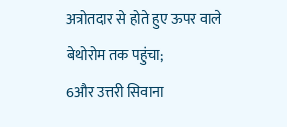अत्रोतदार से होते हुए ऊपर वाले बेथोरोम तक पहुंचा;
6और उत्तरी सिवाना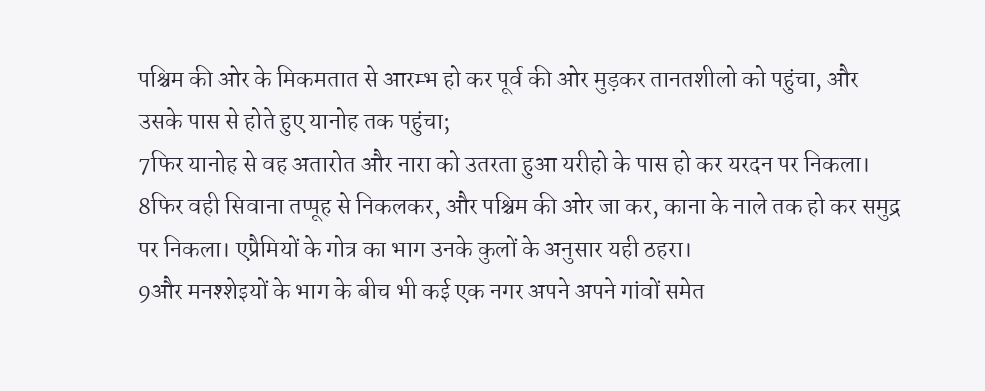पश्चिम की ओर के मिकमतात से आरम्भ हो कर पूर्व की ओर मुड़कर तानतशीलो को पहुंचा, और उसके पास से होते हुए यानोह तक पहुंचा;
7फिर यानोह से वह अतारोत और नारा को उतरता हुआ यरीहो के पास हो कर यरदन पर निकला।
8फिर वही सिवाना तप्पूह से निकलकर, और पश्चिम की ओर जा कर, काना के नाले तक हो कर समुद्र पर निकला। एप्रैमियों के गोत्र का भाग उनके कुलों के अनुसार यही ठहरा।
9और मनश्शेइयों के भाग के बीच भी कई एक नगर अपने अपने गांवों समेत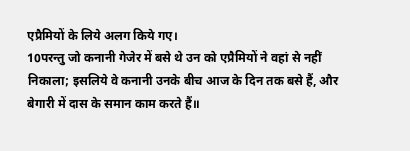एप्रैमियों के लिये अलग किये गए।
10परन्तु जो कनानी गेजेर में बसे थे उन को एप्रैमियों ने वहां से नहीं निकाला; इसलिये वे कनानी उनके बीच आज के दिन तक बसे हैं, और बेगारी में दास के समान काम करते हैं॥